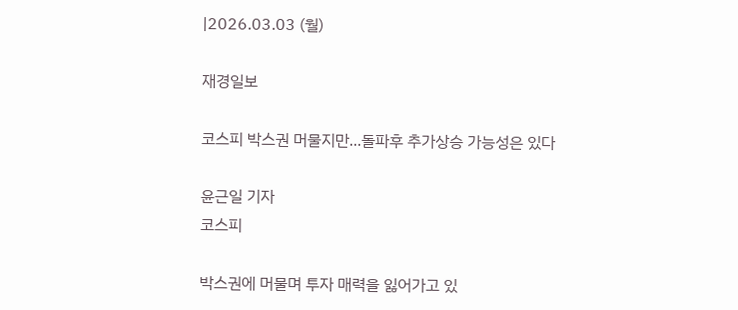|2026.03.03 (월)

재경일보

코스피 박스권 머물지만...돌파후 추가상승 가능성은 있다

윤근일 기자
코스피

박스권에 머물며 투자 매력을 잃어가고 있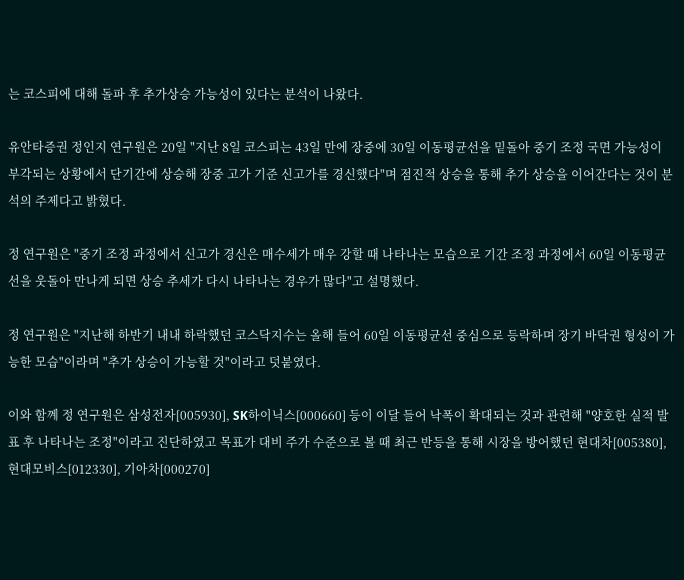는 코스피에 대해 돌파 후 추가상승 가능성이 있다는 분석이 나왔다.

유안타증권 정인지 연구원은 20일 "지난 8일 코스피는 43일 만에 장중에 30일 이동평균선을 밑돌아 중기 조정 국면 가능성이 부각되는 상황에서 단기간에 상승해 장중 고가 기준 신고가를 경신했다"며 점진적 상승을 통해 추가 상승을 이어간다는 것이 분석의 주제다고 밝혔다.

정 연구원은 "중기 조정 과정에서 신고가 경신은 매수세가 매우 강할 때 나타나는 모습으로 기간 조정 과정에서 60일 이동평균선을 웃돌아 만나게 되면 상승 추세가 다시 나타나는 경우가 많다"고 설명했다.

정 연구원은 "지난해 하반기 내내 하락했던 코스닥지수는 올해 들어 60일 이동평균선 중심으로 등락하며 장기 바닥권 형성이 가능한 모습"이라며 "추가 상승이 가능할 것"이라고 덧붙였다.

이와 함꼐 정 연구원은 삼성전자[005930], SK하이닉스[000660] 등이 이달 들어 낙폭이 확대되는 것과 관련해 "양호한 실적 발표 후 나타나는 조정"이라고 진단하였고 목표가 대비 주가 수준으로 볼 때 최근 반등을 통해 시장을 방어했던 현대차[005380], 현대모비스[012330], 기아차[000270]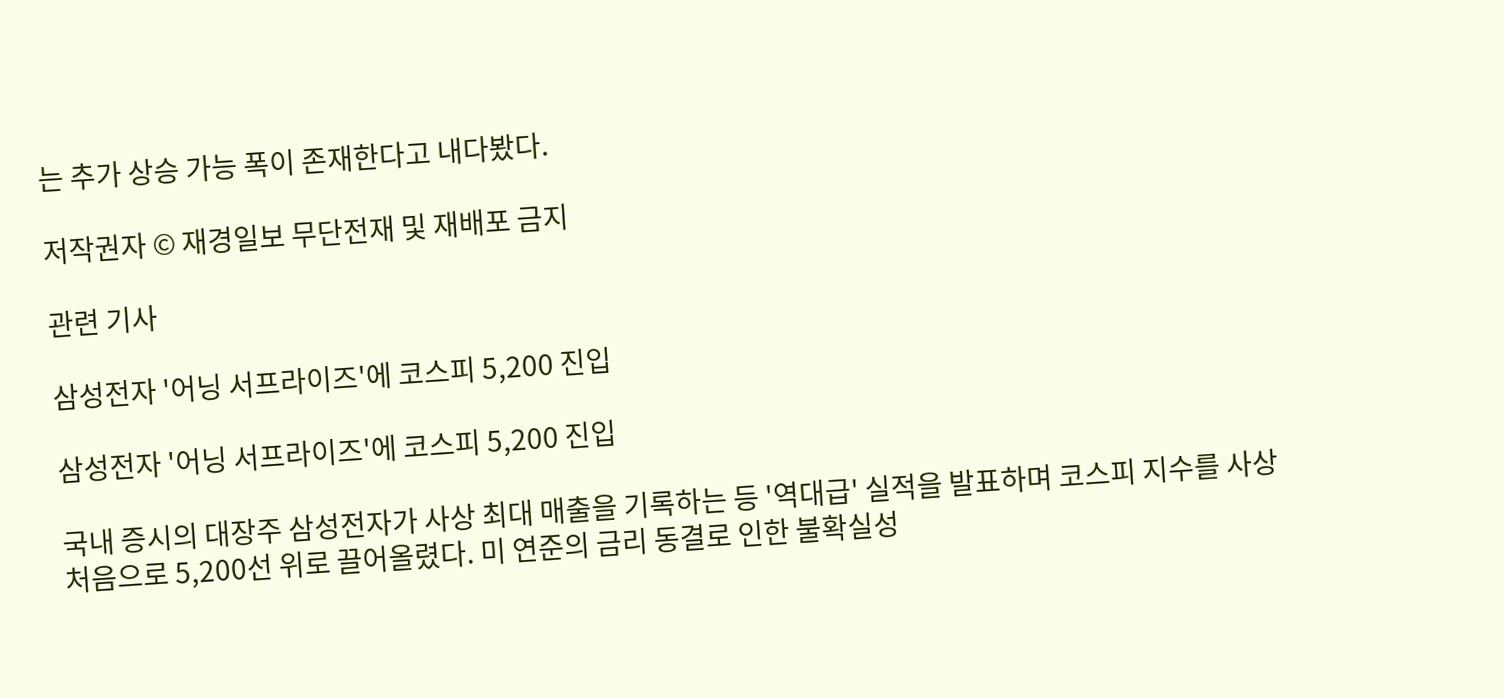는 추가 상승 가능 폭이 존재한다고 내다봤다.

저작권자 © 재경일보 무단전재 및 재배포 금지

관련 기사

삼성전자 '어닝 서프라이즈'에 코스피 5,200 진입

삼성전자 '어닝 서프라이즈'에 코스피 5,200 진입

국내 증시의 대장주 삼성전자가 사상 최대 매출을 기록하는 등 '역대급' 실적을 발표하며 코스피 지수를 사상 처음으로 5,200선 위로 끌어올렸다. 미 연준의 금리 동결로 인한 불확실성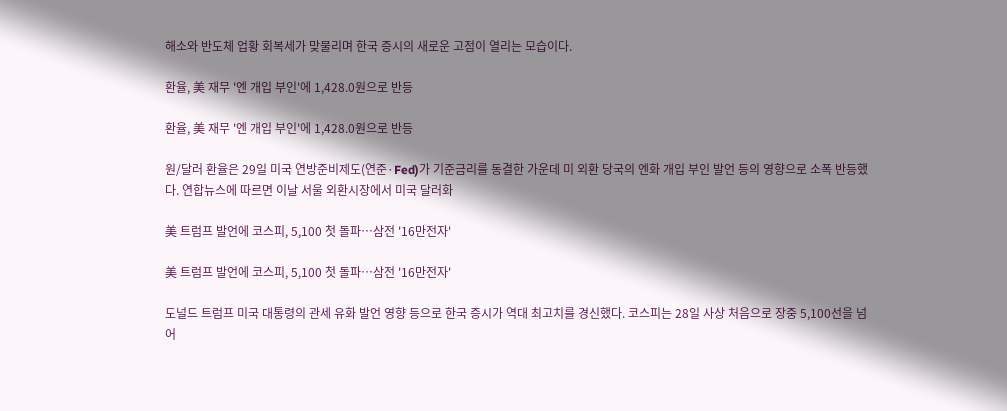해소와 반도체 업황 회복세가 맞물리며 한국 증시의 새로운 고점이 열리는 모습이다.

환율, 美 재무 '엔 개입 부인'에 1,428.0원으로 반등

환율, 美 재무 '엔 개입 부인'에 1,428.0원으로 반등

원/달러 환율은 29일 미국 연방준비제도(연준·Fed)가 기준금리를 동결한 가운데 미 외환 당국의 엔화 개입 부인 발언 등의 영향으로 소폭 반등했다. 연합뉴스에 따르면 이날 서울 외환시장에서 미국 달러화

美 트럼프 발언에 코스피, 5,100 첫 돌파…삼전 '16만전자'

美 트럼프 발언에 코스피, 5,100 첫 돌파…삼전 '16만전자'

도널드 트럼프 미국 대통령의 관세 유화 발언 영향 등으로 한국 증시가 역대 최고치를 경신했다. 코스피는 28일 사상 처음으로 장중 5,100선을 넘어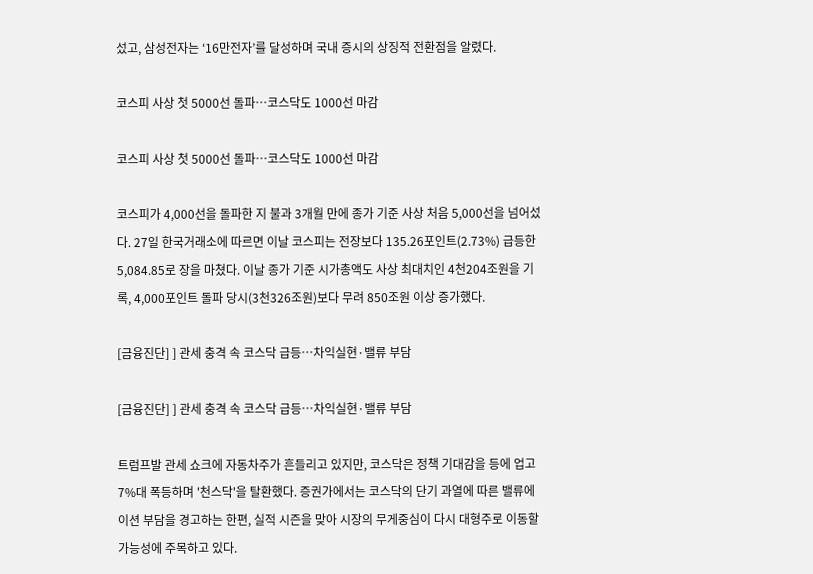섰고, 삼성전자는 ‘16만전자’를 달성하며 국내 증시의 상징적 전환점을 알렸다.

코스피 사상 첫 5000선 돌파…코스닥도 1000선 마감

코스피 사상 첫 5000선 돌파…코스닥도 1000선 마감

코스피가 4,000선을 돌파한 지 불과 3개월 만에 종가 기준 사상 처음 5,000선을 넘어섰다. 27일 한국거래소에 따르면 이날 코스피는 전장보다 135.26포인트(2.73%) 급등한 5,084.85로 장을 마쳤다. 이날 종가 기준 시가총액도 사상 최대치인 4천204조원을 기록, 4,000포인트 돌파 당시(3천326조원)보다 무려 850조원 이상 증가했다.

[금융진단] ] 관세 충격 속 코스닥 급등…차익실현·밸류 부담

[금융진단] ] 관세 충격 속 코스닥 급등…차익실현·밸류 부담

트럼프발 관세 쇼크에 자동차주가 흔들리고 있지만, 코스닥은 정책 기대감을 등에 업고 7%대 폭등하며 '천스닥'을 탈환했다. 증권가에서는 코스닥의 단기 과열에 따른 밸류에이션 부담을 경고하는 한편, 실적 시즌을 맞아 시장의 무게중심이 다시 대형주로 이동할 가능성에 주목하고 있다.